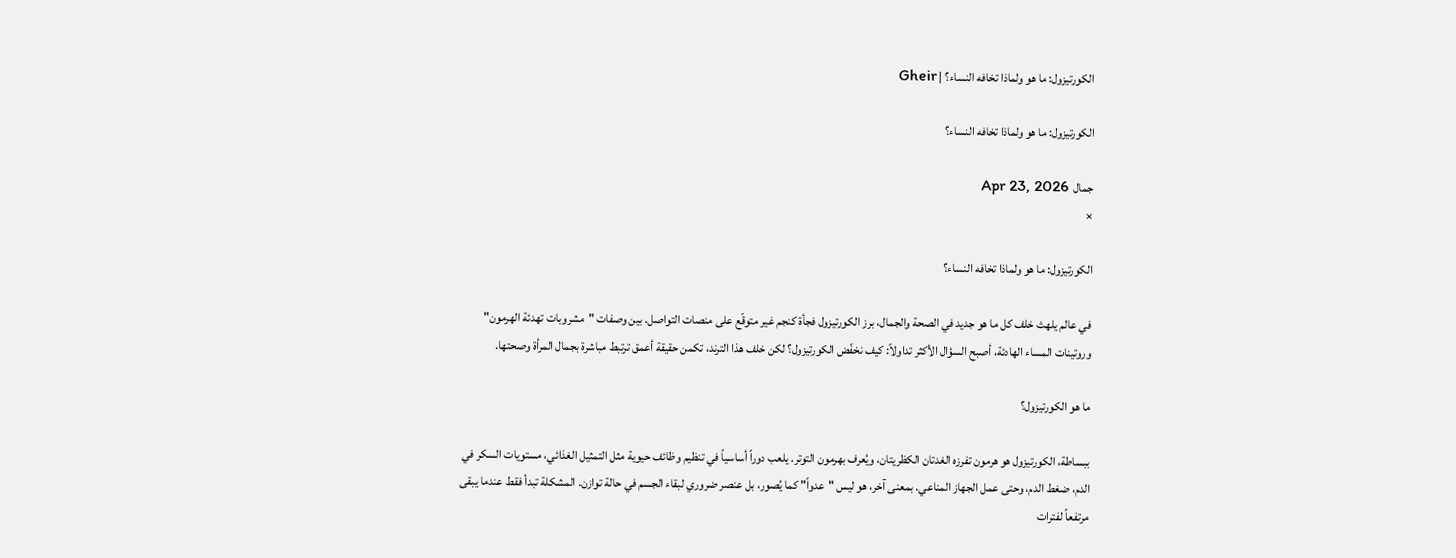الكورتيزول: ما هو ولماذا تخافه النساء؟ | Gheir

الكورتيزول: ما هو ولماذا تخافه النساء؟

جمال  Apr 23, 2026
×

الكورتيزول: ما هو ولماذا تخافه النساء؟

في عالم يلهث خلف كل ما هو جديد في الصحة والجمال، برز الكورتيزول فجأة كنجم غير متوقّع على منصات التواصل. بين وصفات "مشروبات تهدئة الهرمون" وروتينات المساء الهادئة، أصبح السؤال الأكثر تداولاً: كيف نخفّض الكورتيزول؟ لكن خلف هذا الترند، تكمن حقيقة أعمق ترتبط مباشرة بجمال المرأة وصحتها.

ما هو الكورتيزول؟

ببساطة، الكورتيزول هو هرمون تفرزه الغدتان الكظريتان، ويُعرف بهرمون التوتر. يلعب دوراً أساسياً في تنظيم وظائف حيوية مثل التمثيل الغذائي، مستويات السكر في الدم، ضغط الدم، وحتى عمل الجهاز المناعي. بمعنى آخر، هو ليس "عدواً" كما يُصور، بل عنصر ضروري لبقاء الجسم في حالة توازن. المشكلة تبدأ فقط عندما يبقى مرتفعاً لفترات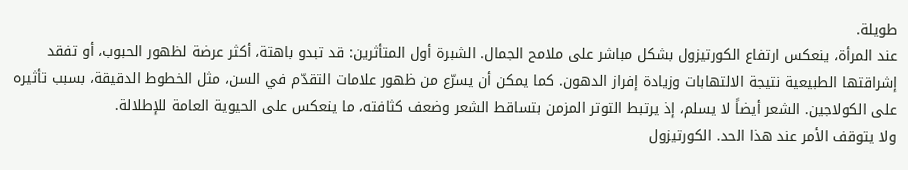طويلة.
عند المرأة، ينعكس ارتفاع الكورتيزول بشكل مباشر على ملامح الجمال. الشبرة أول المتأثرين: قد تبدو باهتة، أكثر عرضة لظهور الحبوب، أو تفقد إشراقتها الطبيعية نتيجة الالتهابات وزيادة إفراز الدهون. كما يمكن أن يسرّع من ظهور علامات التقدّم في السن، مثل الخطوط الدقيقة، بسبب تأثيره على الكولاجين. الشعر أيضاً لا يسلم، إذ يرتبط التوتر المزمن بتساقط الشعر وضعف كثافته، ما ينعكس على الحيوية العامة للإطلالة.
ولا يتوقف الأمر عند هذا الحد. الكورتيزول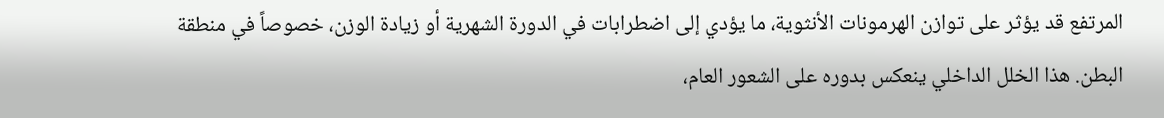المرتفع قد يؤثر على توازن الهرمونات الأنثوية، ما يؤدي إلى اضطرابات في الدورة الشهرية أو زيادة الوزن، خصوصاً في منطقة البطن. هذا الخلل الداخلي ينعكس بدوره على الشعور العام،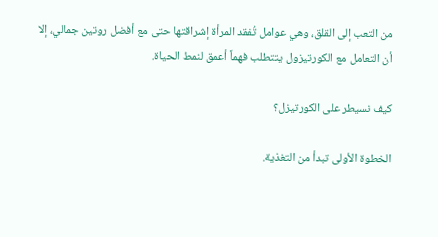من التعب إلى القلق، وهي عوامل تُفقد المرأة إشراقتها حتى مع أفضل روتين جمالي، إلا أن التعامل مع الكورتيزول يتتطلب فهماً أعمق لنمط الحياة.

كيف نسيطر على الكورتيزل؟

الخطوة الأولى تبدأ من التغذية.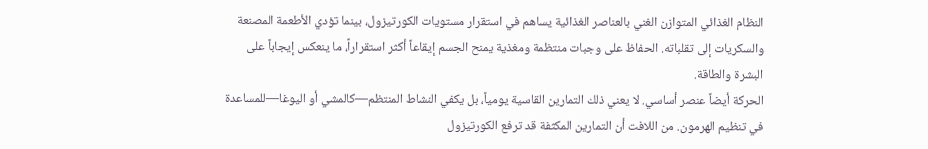النظام الغذائي المتوازن الغني بالعناصر الغذائية يساهم في استقرار مستويات الكورتيزول، بينما تؤدي الأطعمة المصنعة والسكريات إلى تقلباته. الحفاظ على وجبات منتظمة ومغذية يمنح الجسم إيقاعاً أكثر استقراراً، ما ينعكس إيجاباً على البشرة والطاقة.
الحركة أيضاً عنصر أساسي. لا يعني ذلك التمارين القاسية يومياً، بل يكفي النشاط المنتظم—كالمشي أو اليوغا—للمساعدة في تنظيم الهرمون. من اللافت أن التمارين المكثفة قد ترفع الكورتيزول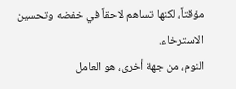مؤقتاً، لكنها تساهم لاحقاً في خفضه وتحسين الاسترخاء.
النوم، من جهة أخرى، هو العامل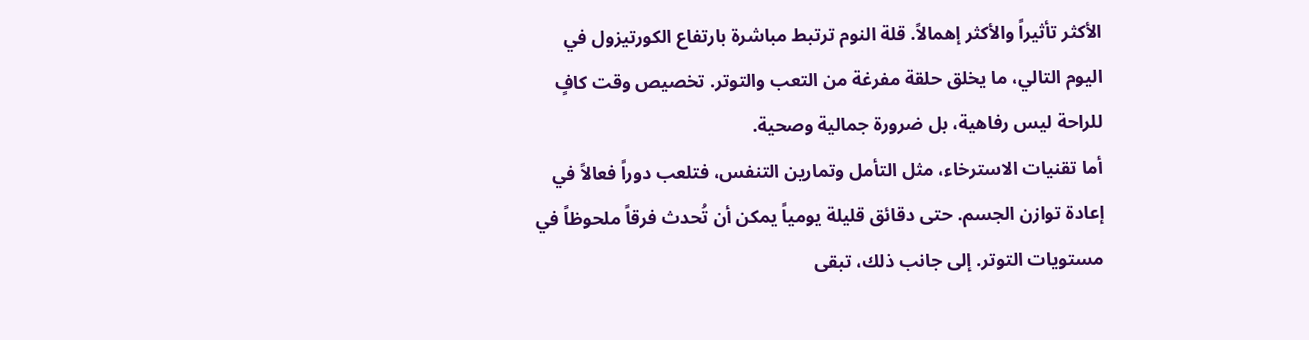الأكثر تأثيراً والأكثر إهمالاً. قلة النوم ترتبط مباشرة بارتفاع الكورتيزول في اليوم التالي، ما يخلق حلقة مفرغة من التعب والتوتر. تخصيص وقت كافٍ للراحة ليس رفاهية، بل ضرورة جمالية وصحية.
أما تقنيات الاسترخاء، مثل التأمل وتمارين التنفس، فتلعب دوراً فعالاً في إعادة توازن الجسم. حتى دقائق قليلة يومياً يمكن أن تُحدث فرقاً ملحوظاً في مستويات التوتر. إلى جانب ذلك، تبقى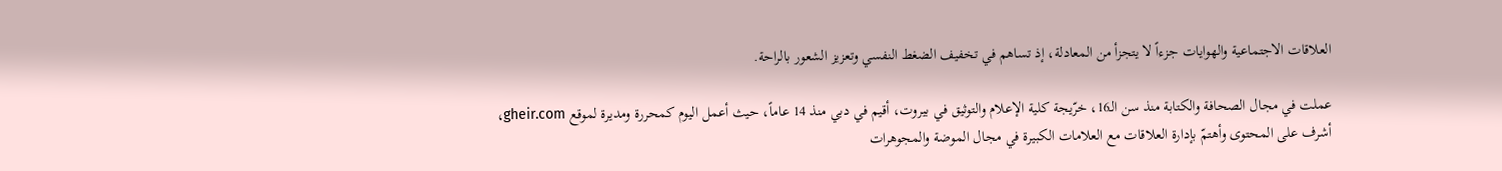العلاقات الاجتماعية والهوايات جزءاً لا يتجزأ من المعادلة، إذ تساهم في تخفيف الضغط النفسي وتعزيز الشعور بالراحة.

عملت في مجال الصحافة والكتابة منذ سن الـ16، خرّيجة كلية الإعلام والتوثيق في بيروت، أقيم في دبي منذ 14 عاماً، حيث أعمل اليوم كمحررة ومديرة لموقع gheir.com، أشرف على المحتوى وأهتمّ بإدارة العلاقات مع العلامات الكبيرة في مجال الموضة والمجوهرات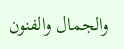والجمال والفنون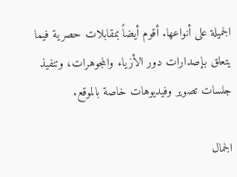الجميلة على أنواعها. أقوم أيضاً بمقابلات حصرية فيما يتعلق بإصدارات دور الأزياء والمجوهرات، وتنفيذ جلسات تصوير وفيديوهات خاصة بالموقع.

الجمال